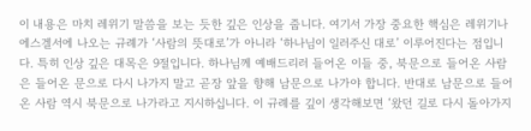이 내용은 마치 레위기 말씀을 보는 듯한 깊은 인상을 줍니다. 여기서 가장 중요한 핵심은 레위기나 에스겔서에 나오는 규례가 ‘사람의 뜻대로’가 아니라 ‘하나님이 일러주신 대로’ 이루어진다는 점입니다. 특히 인상 깊은 대목은 9절입니다. 하나님께 예배드리러 들어온 이들 중, 북문으로 들어온 사람은 들어온 문으로 다시 나가지 말고 곧장 앞을 향해 남문으로 나가야 합니다. 반대로 남문으로 들어온 사람 역시 북문으로 나가라고 지시하십니다. 이 규례를 깊이 생각해보면 ‘왔던 길로 다시 돌아가지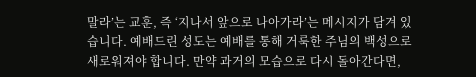말라’는 교훈, 즉 ‘지나서 앞으로 나아가라’는 메시지가 담겨 있습니다. 예배드린 성도는 예배를 통해 거룩한 주님의 백성으로 새로워져야 합니다. 만약 과거의 모습으로 다시 돌아간다면,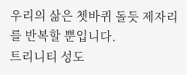우리의 삶은 쳇바퀴 돌듯 제자리를 반복할 뿐입니다.
트리니티 성도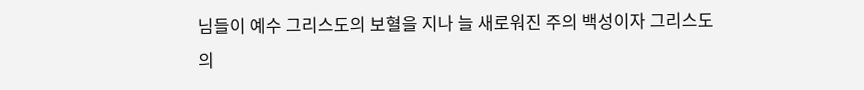님들이 예수 그리스도의 보혈을 지나 늘 새로워진 주의 백성이자 그리스도의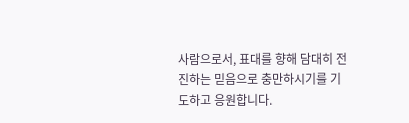사람으로서, 표대를 향해 담대히 전진하는 믿음으로 충만하시기를 기도하고 응원합니다.